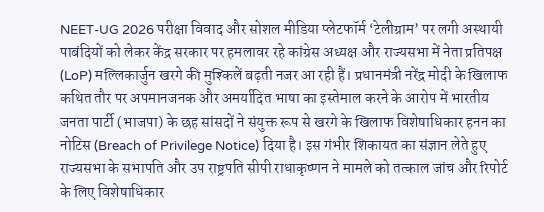NEET-UG 2026 परीक्षा विवाद और सोशल मीडिया प्लेटफॉर्म ‘टेलीग्राम’ पर लगी अस्थायी पाबंदियों को लेकर केंद्र सरकार पर हमलावर रहे कांग्रेस अध्यक्ष और राज्यसभा में नेता प्रतिपक्ष (LoP) मल्लिकार्जुन खरगे की मुश्किलें बढ़ती नजर आ रही हैं। प्रधानमंत्री नरेंद्र मोदी के खिलाफ कथित तौर पर अपमानजनक और अमर्यादित भाषा का इस्तेमाल करने के आरोप में भारतीय जनता पार्टी (भाजपा) के छह सांसदों ने संयुक्त रूप से खरगे के खिलाफ विशेषाधिकार हनन का नोटिस (Breach of Privilege Notice) दिया है। इस गंभीर शिकायत का संज्ञान लेते हुए राज्यसभा के सभापति और उप राष्ट्रपति सीपी राधाकृष्णन ने मामले को तत्काल जांच और रिपोर्ट के लिए विशेषाधिकार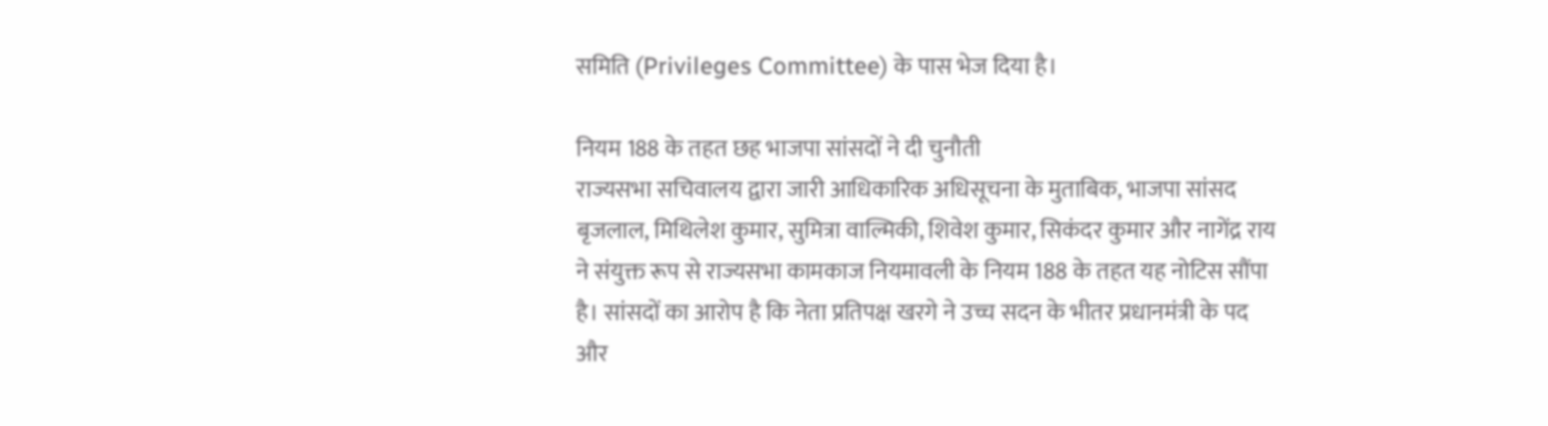समिति (Privileges Committee) के पास भेज दिया है।

नियम 188 के तहत छह भाजपा सांसदों ने दी चुनौती
राज्यसभा सचिवालय द्वारा जारी आधिकारिक अधिसूचना के मुताबिक, भाजपा सांसद बृजलाल, मिथिलेश कुमार, सुमित्रा वाल्मिकी, शिवेश कुमार, सिकंदर कुमार और नागेंद्र राय ने संयुक्त रूप से राज्यसभा कामकाज नियमावली के नियम 188 के तहत यह नोटिस सौंपा है। सांसदों का आरोप है कि नेता प्रतिपक्ष खरगे ने उच्च सदन के भीतर प्रधानमंत्री के पद और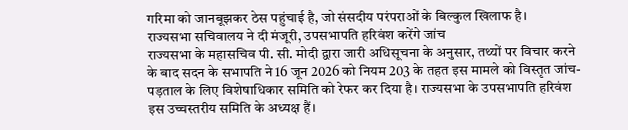गरिमा को जानबूझकर ठेस पहुंचाई है, जो संसदीय परंपराओं के बिल्कुल खिलाफ है।
राज्यसभा सचिवालय ने दी मंजूरी, उपसभापति हरिवंश करेंगे जांच
राज्यसभा के महासचिव पी. सी. मोदी द्वारा जारी अधिसूचना के अनुसार, तथ्यों पर विचार करने के बाद सदन के सभापति ने 16 जून 2026 को नियम 203 के तहत इस मामले को विस्तृत जांच-पड़ताल के लिए विशेषाधिकार समिति को रेफर कर दिया है। राज्यसभा के उपसभापति हरिवंश इस उच्चस्तरीय समिति के अध्यक्ष हैं।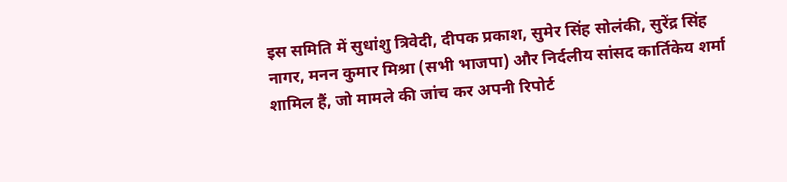इस समिति में सुधांशु त्रिवेदी, दीपक प्रकाश, सुमेर सिंह सोलंकी, सुरेंद्र सिंह नागर, मनन कुमार मिश्रा (सभी भाजपा) और निर्दलीय सांसद कार्तिकेय शर्मा शामिल हैं, जो मामले की जांच कर अपनी रिपोर्ट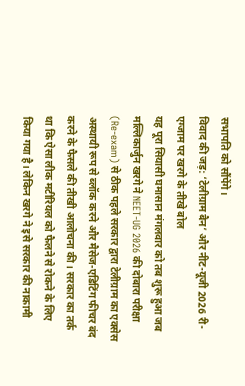सभापति को सौंपेंगे।
विवाद की जड़: ‘टेलीग्राम बैन’ और नीट-यूजी 2026 री-एग्जाम पर खरगे के तीखे बोल
यह पूरा सियासी घमासान मंगलवार को तब शुरू हुआ जब मल्लिकार्जुन खरगे ने NEET-UG 2026 की दोबारा परीक्षा (Re-exam) से ठीक पहले सरकार द्वारा टेलीग्राम का एक्सेस अस्थायी रूप से ब्लॉक करने और मैसेज-एडिटिंग फीचर बंद करने के फैसले की तीखी आलोचना की। सरकार का तर्क था कि ऐसा लीक मटीरियल को फैलने से रोकने के लिए किया गया है। लेकिन खरगे ने इसे सरकार की नाकामी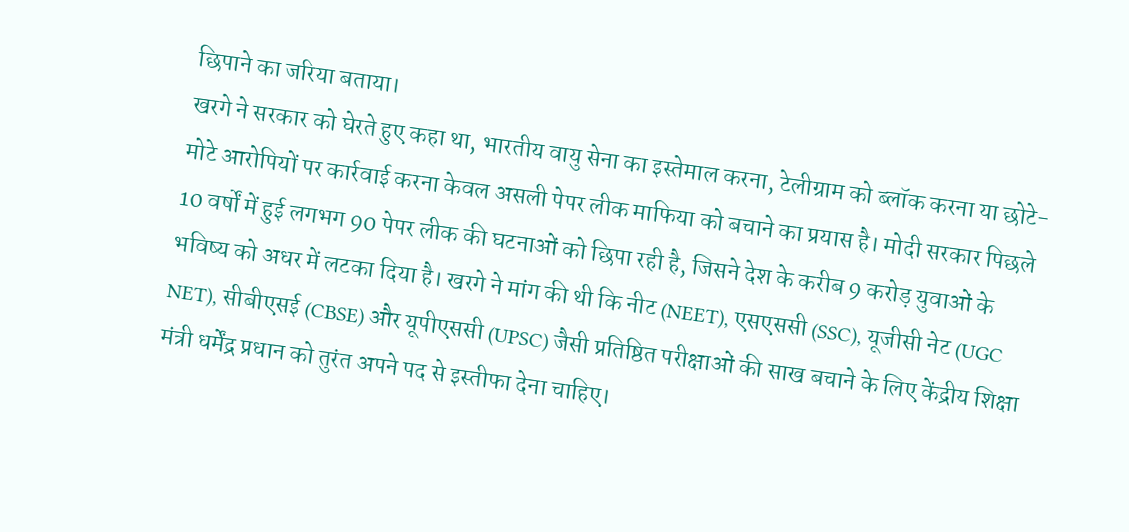छिपाने का जरिया बताया।
खरगे ने सरकार को घेरते हुए कहा था, भारतीय वायु सेना का इस्तेमाल करना, टेलीग्राम को ब्लॉक करना या छोटे-मोटे आरोपियों पर कार्रवाई करना केवल असली पेपर लीक माफिया को बचाने का प्रयास है। मोदी सरकार पिछले 10 वर्षों में हुई लगभग 90 पेपर लीक की घटनाओं को छिपा रही है, जिसने देश के करीब 9 करोड़ युवाओं के भविष्य को अधर में लटका दिया है। खरगे ने मांग की थी कि नीट (NEET), एसएससी (SSC), यूजीसी नेट (UGC NET), सीबीएसई (CBSE) और यूपीएससी (UPSC) जैसी प्रतिष्ठित परीक्षाओं की साख बचाने के लिए केंद्रीय शिक्षा मंत्री धर्मेंद्र प्रधान को तुरंत अपने पद से इस्तीफा देना चाहिए।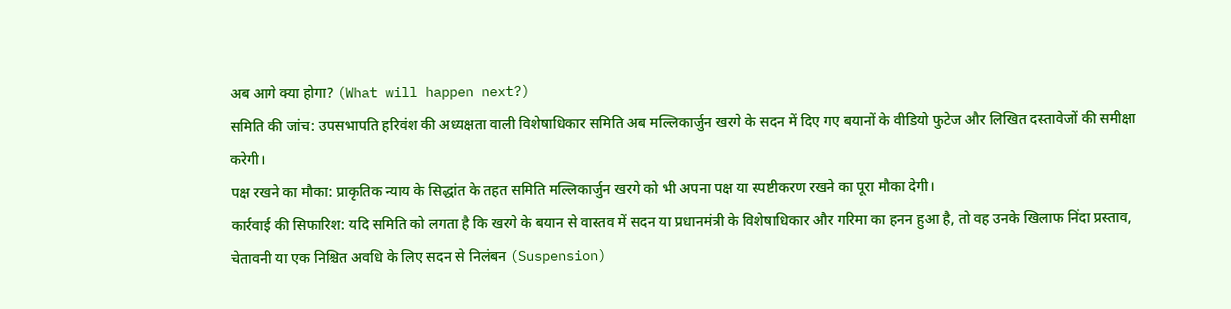अब आगे क्या होगा? (What will happen next?)
समिति की जांच: उपसभापति हरिवंश की अध्यक्षता वाली विशेषाधिकार समिति अब मल्लिकार्जुन खरगे के सदन में दिए गए बयानों के वीडियो फुटेज और लिखित दस्तावेजों की समीक्षा करेगी।
पक्ष रखने का मौका: प्राकृतिक न्याय के सिद्धांत के तहत समिति मल्लिकार्जुन खरगे को भी अपना पक्ष या स्पष्टीकरण रखने का पूरा मौका देगी।
कार्रवाई की सिफारिश: यदि समिति को लगता है कि खरगे के बयान से वास्तव में सदन या प्रधानमंत्री के विशेषाधिकार और गरिमा का हनन हुआ है, तो वह उनके खिलाफ निंदा प्रस्ताव, चेतावनी या एक निश्चित अवधि के लिए सदन से निलंबन (Suspension)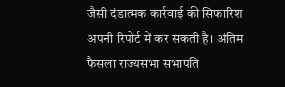जैसी दंडात्मक कार्रवाई की सिफारिश अपनी रिपोर्ट में कर सकती है। अंतिम फैसला राज्यसभा सभापति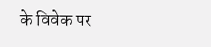के विवेक पर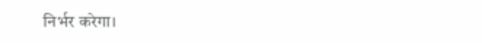निर्भर करेगा।